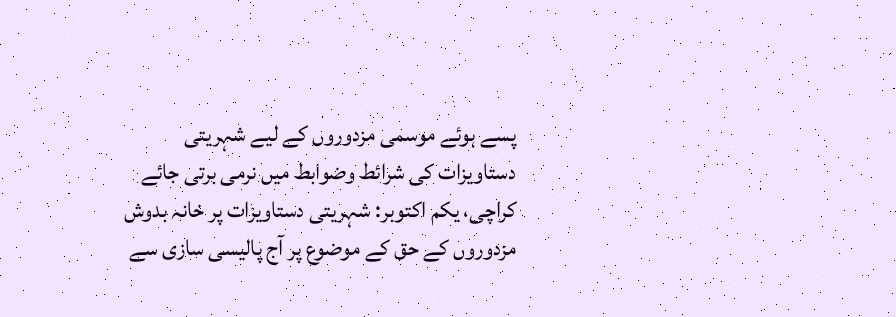پسے ہوئے موسمی مزدوروں کے لیے شہریتی دستاویزات کی شرائط وضوابط میں نرمی برتی جائے
کراچی، یکم اکتوبر: شہریتی دستاویزات پر خانہ بدوش مزدوروں کے حق کے موضوع پر آج پالیسی سازی سے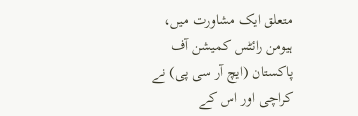متعلق ایک مشاورت میں، ہیومن رائٹس کمیشن آف پاکستان (ایچ آر سی پی) نے کراچی اور اس کے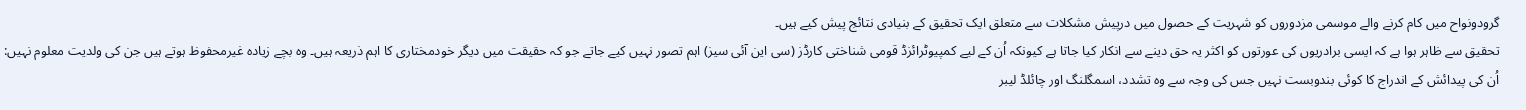گرودونواح میں کام کرنے والے موسمی مزدوروں کو شہریت کے حصول میں درپیش مشکلات سے متعلق ایک تحقیق کے بنیادی نتائج پیش کیے ہیں۔
تحقیق سے ظاہر ہوا ہے کہ ایسی برادریوں کی عورتوں کو اکثر یہ حق دینے سے انکار کیا جاتا ہے کیونکہ اُن کے لیے کمپیوٹرائزڈ قومی شناختی کارڈز (سی این آئی سیز) اہم تصور نہيں کیے جاتے جو کہ حقیقت میں دیگر خودمختاری کا اہم ذریعہ ہیں۔ وہ بچے زيادہ غیرمحفوظ ہوتے ہيں جن کی ولدیت معلوم نہيں: اُن کی پیدائش کے اندراج کا کوئی بندوبست نہیں جس کی وجہ سے وہ تشدد، اسمگلنگ اور چائلڈ لیبر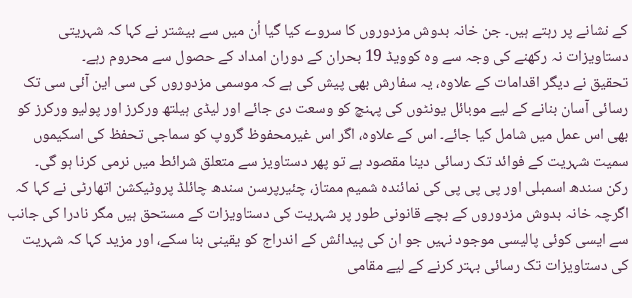کے نشانے پر رہتے ہیں۔ جن خانہ بدوش مزدوروں کا سروے کیا گیا اُن میں سے بیشتر نے کہا کہ شہریتی دستاویزات نہ رکھنے کی وجہ سے وہ کوویڈ 19 بحران کے دوران امداد کے حصول سے محروم رہے۔
تحقیق نے دیگر اقدامات کے علاوہ، یہ سفارش بھی پیش کی ہے کہ موسمی مزدوروں کی سی این آئی سی تک رسائی آسان بنانے کے لیے موبائل یونٹوں کی پہنچ کو وسعت دی جائے اور لیڈی ہیلتھ ورکرز اور پولیو ورکرز کو بھی اس عمل میں شامل کیا جائے۔ اس کے علاوہ، اگر اس غیرمحفوظ گروپ کو سماجی تحفظ کی اسکیموں سمیت شہریت کے فوائد تک رسائی دینا مقصود ہے تو پھر دستاویز سے متعلق شرائط میں نرمی کرنا ہو گی۔
رکن سندھ اسمبلی اور پی پی پی کی نمائندہ شمیم ممتاز، چئیرپرسن سندھ چائلڈ پروٹیکشن اتھارٹی نے کہا کہ اگرچہ خانہ بدوش مزدوروں کے بچے قانونی طور پر شہریت کی دستاویزات کے مستحق ہیں مگر نادرا کی جانب سے ایسی کوئی پالیسی موجود نہيں جو ان کی پیدائش کے اندراج کو یقینی بنا سکے، اور مزید کہا کہ شہریت کی دستاویزات تک رسائی بہتر کرنے کے لیے مقامی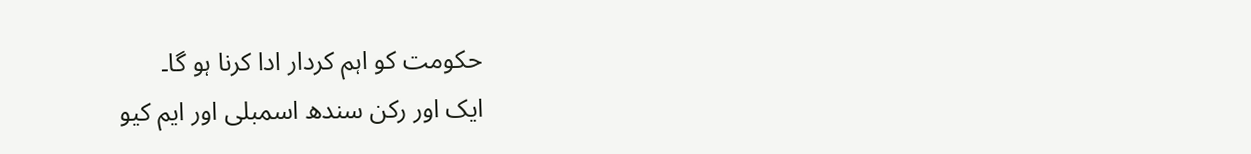حکومت کو اہم کردار ادا کرنا ہو گا۔
ایک اور رکن سندھ اسمبلی اور ایم کیو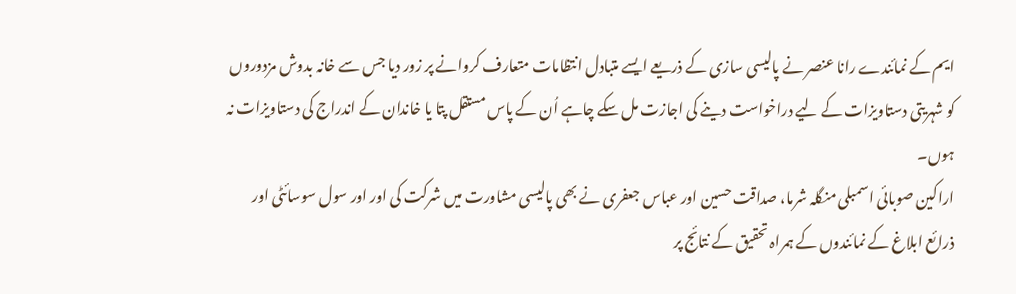ایم کے نمائندے رانا عنصر نے پالیسی سازی کے ذریعے ایسے متبادل انتظامات متعارف کروانے پر زور دیا جس سے خانہ بدوش مزدوروں کو شہریتی دستاویزات کے لیے دراخواست دینے کی اجازت مل سکے چاہے اُن کے پاس مستقل پتا یا خاندان کے اندراج کی دستاویزات نہ ہوں۔
اراکین صوبائی اسمبلی منگلہ شرما، صداقت حسین اور عباس جعفری نے بھی پالیسی مشاورت میں شرکت کی اور اور سول سوسائٹی اور ذرائع ابلاغ کے نمائندوں کے ہمراہ تحقیق کے نتائج پر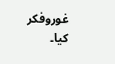غوروفکر کیا۔